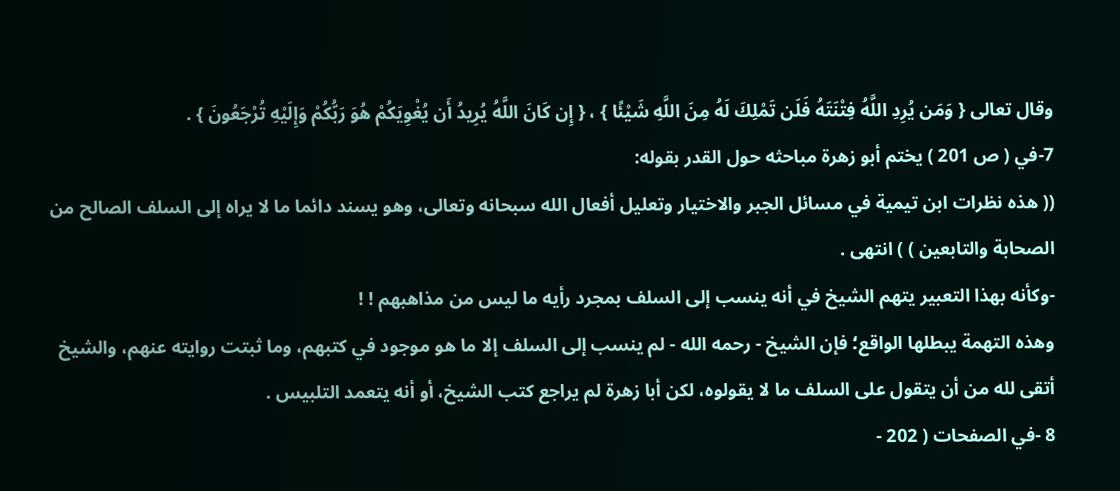وقال تعالى { وَمَن يُرِدِ اللَّهُ فِتْنَتَهُ فَلَن تَمْلِكَ لَهُ مِنَ اللَّهِ شَيْئًا } ، { إِن كَانَ اللَّهُ يُرِيدُ أَن يُغْوِيَكُمْ هُوَ رَبُّكُمْ وَإِلَيْهِ تُرْجَعُونَ } .
7-في ( ص 201 ) يختم أبو زهرة مباحثه حول القدر بقوله:
(( هذه نظرات ابن تيمية في مسائل الجبر والاختيار وتعليل أفعال الله سبحانه وتعالى، وهو يسند دائما ما لا يراه إلى السلف الصالح من الصحابة والتابعين ) ) انتهى .
-وكأنه بهذا التعبير يتهم الشيخ في أنه ينسب إلى السلف بمجرد رأيه ما ليس من مذاهبهم ! !
وهذه التهمة يبطلها الواقع؛ فإن الشيخ - رحمه الله - لم ينسب إلى السلف إلا ما هو موجود في كتبهم، وما ثبتت روايته عنهم، والشيخ أتقى لله من أن يتقول على السلف ما لا يقولوه، لكن أبا زهرة لم يراجع كتب الشيخ، أو أنه يتعمد التلبيس .
8 -في الصفحات ( 202 -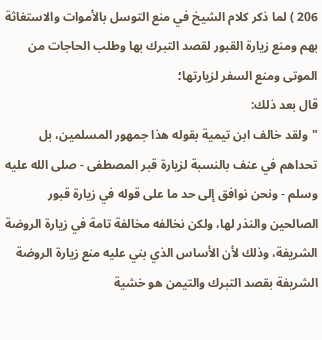206 ) لما ذكر كلام الشيخ في منع التوسل بالأموات والاستغاثة بهم ومنع زيارة القبور لقصد التبرك بها وطلب الحاجات من الموتى ومنع السفر لزيارتها؛
قال بعد ذلك:
"ولقد خالف ابن تيمية بقوله هذا جمهور المسلمين، بل تحداهم في عنف بالنسبة لزيارة قبر المصطفى - صلى الله عليه وسلم - ونحن نوافق إلى حد ما على قوله في زيارة قبور الصالحين والنذر لها، ولكن نخالفه مخالفة تامة في زيارة الروضة الشريفة، وذلك لأن الأساس الذي بني عليه منع زيارة الروضة الشريفة بقصد التبرك والتيمن هو خشية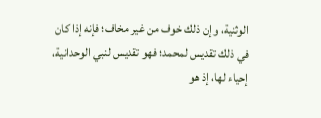الوثنية، وإن ذلك خوف من غير مخاف؛ فإنه إذا كان في ذلك تقديس لمحمد؛ فهو تقديس لنبي الوحدانية، إحياء لها، إذ هو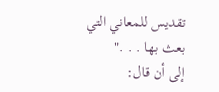تقديس للمعاني التي بعث بها . . ."
إلى أن قال: